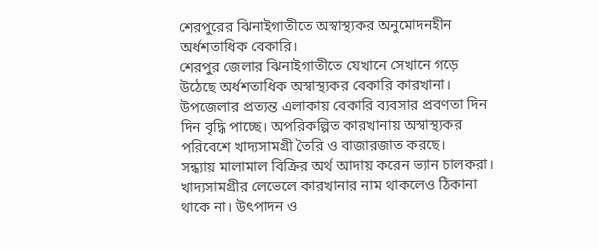শেরপুরের ঝিনাইগাতীতে অস্বাস্থ্যকর অনুমোদনহীন অর্ধশতাধিক বেকারি।
শেরপুর জেলার ঝিনাইগাতীতে যেখানে সেখানে গড়ে উঠেছে অর্ধশতাধিক অস্বাস্থ্যকর বেকারি কারখানা। উপজেলার প্রত্যন্ত এলাকায় বেকারি ব্যবসার প্রবণতা দিন দিন বৃদ্ধি পাচ্ছে। অপরিকল্পিত কারখানায় অস্বাস্থ্যকর পরিবেশে খাদ্যসামগ্রী তৈরি ও বাজারজাত করছে।
সন্ধ্যায় মালামাল বিক্রির অর্থ আদায় করেন ভ্যান চালকরা। খাদ্যসামগ্রীর লেভেলে কারখানার নাম থাকলেও ঠিকানা থাকে না। উৎপাদন ও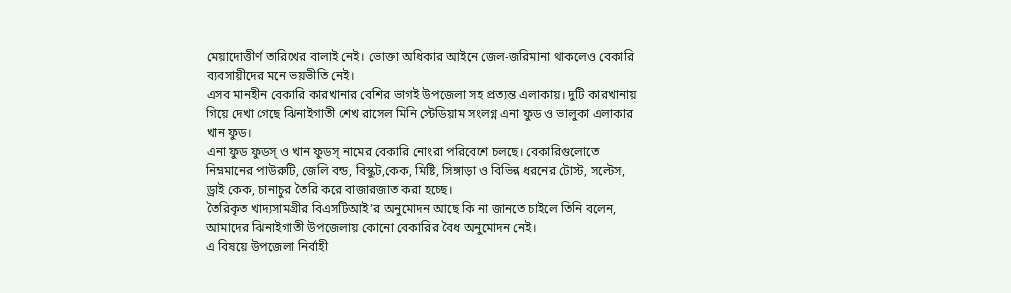মেয়াদোত্তীর্ণ তারিখের বালাই নেই। ভোক্তা অধিকার আইনে জেল-জরিমানা থাকলেও বেকারি ব্যবসায়ীদের মনে ভয়ভীতি নেই।
এসব মানহীন বেকারি কারখানার বেশির ভাগই উপজেলা সহ প্রত্যন্ত এলাকায়। দুটি কারখানায় গিয়ে দেখা গেছে ঝিনাইগাতী শেখ রাসেল মিনি স্টেডিয়াম সংলগ্ন এনা ফুড ও ভালুকা এলাকার খান ফুড।
এনা ফুড ফুডস্ ও খান ফুডস্ নামের বেকারি নোংরা পরিবেশে চলছে। বেকারিগুলোতে নিম্নমানের পাউরুটি, জেলি বন্ড, বিস্কুট,কেক, মিষ্টি, সিঙ্গাড়া ও বিভিন্ন ধরনের টোস্ট, সল্টেস, ড্রাই কেক, চানাচুর তৈরি করে বাজারজাত করা হচ্ছে।
তৈরিকৃত খাদ্যসামগ্রীর বিএসটিআই’র অনুমোদন আছে কি না জানতে চাইলে তিনি বলেন, আমাদের ঝিনাইগাতী উপজেলায় কোনো বেকারির বৈধ অনুমোদন নেই।
এ বিষয়ে উপজেলা নির্বাহী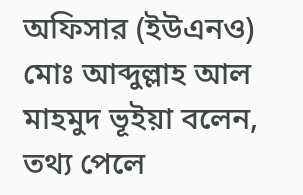অফিসার (ইউএনও) মোঃ আব্দুল্লাহ আল মাহমুদ ভূইয়া বলেন, তথ্য পেলে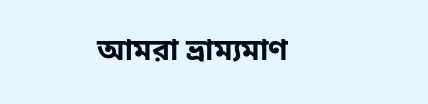আমরা ভ্রাম্যমাণ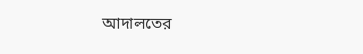আদালতের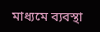মাধ্যমে ব্যবস্থা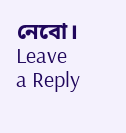নেবো।
Leave a Reply